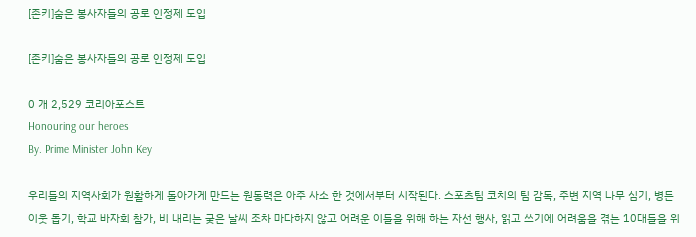[존키]숨은 봉사자들의 공로 인정제 도입

[존키]숨은 봉사자들의 공로 인정제 도입

0 개 2,529 코리아포스트
Honouring our heroes
By. Prime Minister John Key

우리들의 지역사회가 원활하게 돌아가게 만드는 원동력은 아주 사소 한 것에서부터 시작된다. 스포츠팀 코치의 팀 감독, 주변 지역 나무 심기, 병든 이웃 돕기, 학교 바자회 참가, 비 내리는 궂은 날씨 조차 마다하지 않고 어려운 이들을 위해 하는 자선 행사, 읽고 쓰기에 어려움을 겪는 10대들을 위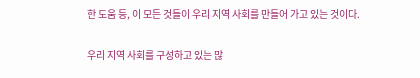한 도움 등, 이 모든 것들이 우리 지역 사회를 만들어 가고 있는 것이다.

우리 지역 사회를 구성하고 있는 많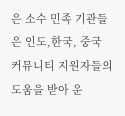은 소수 민족 기관들은 인도,한국, 중국 커뮤니티 지원자들의 도움을 받아 운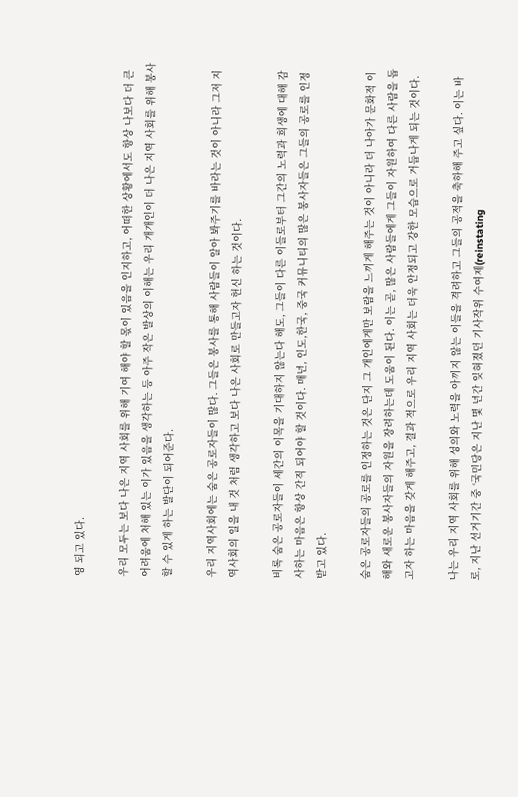영 되고 있다.

우리 모두는 보다 나은 지역 사회를 위해 기여 해야 할 몫이 있음을 인지하고, 어떠한 상황에서도 항상 나보다 더 큰 어려움에 처해 있는 이가 있음을 생각하는 등 아주 작은 발상의 이해는 우리 개개인이 더 나은 지역 사회를 위해 봉사 할 수 있게 하는 발단이 되어준다.

우리 지역사회에는 숨은 공로자들이 많다. 그들은 봉사를 통해 사람들이 알아 봐주기를 바라는 것이 아니라 그저 지역사회의 일을 내 것 처럼 생각하고 보다 나은 사회로 만들고자 헌신 하는 것이다.

비록 숨은 공로자들이 세간의 이목을 기대하지 않는다 해도, 그들이 다른 이들로부터 그간의 노력과 희생에 대해 감사하는 마음은 항상 간직 되어야 할 것이다. 매년, 인도,한국, 중국 커뮤니티의 많은 봉사자들은 그들의 공로를 인정 받고 있다.

숨은 공로자들의 공로를 인정하는 것은 단지 그 개인에게만 보람을 느끼게 해주는 것이 아니라 더 나아가 문화적 이해와 새로운 봉사자들의 자원을 장려하는데 도움이 된다. 이는 곧, 많은 사람들에게 그들이 자원하여 다른 사람을 돕고자 하는 마음을 갖게 해주고, 결과 적으로 우리 지역 사회는 더욱 안정되고 강한 모습으로 거듭나게 되는 것이다.

나는 우리 지역 사회를 위해 성의와 노력을 아끼지 않는 이들을 격려하고 그들의 공적을 축하해 주고 싶다. 이는 바로, 지난 선거기간 중 ‘국민당은 지난 몇 년간 잊혀졌던 기사작위 수여제(reinstating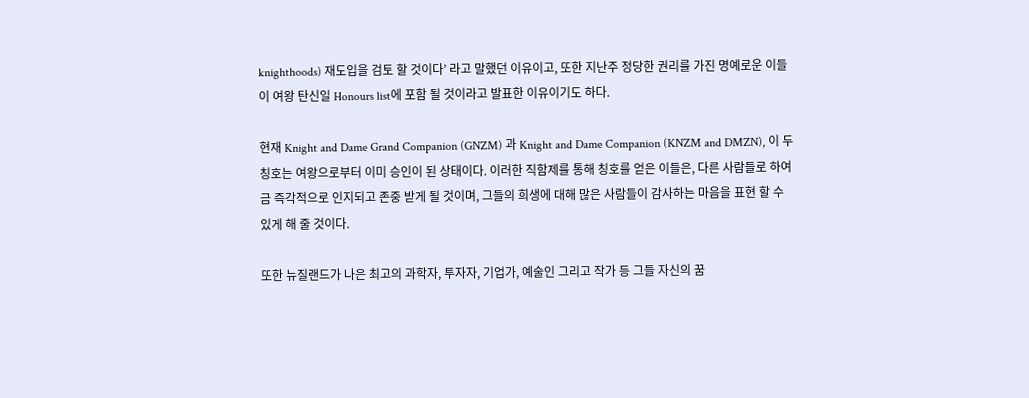knighthoods) 재도입을 검토 할 것이다’ 라고 말했던 이유이고, 또한 지난주 정당한 권리를 가진 명예로운 이들이 여왕 탄신일 Honours list에 포함 될 것이라고 발표한 이유이기도 하다.

현재 Knight and Dame Grand Companion (GNZM) 과 Knight and Dame Companion (KNZM and DMZN), 이 두 칭호는 여왕으로부터 이미 승인이 된 상태이다. 이러한 직함제를 통해 칭호를 얻은 이들은, 다른 사람들로 하여금 즉각적으로 인지되고 존중 받게 될 것이며, 그들의 희생에 대해 많은 사람들이 감사하는 마음을 표현 할 수 있게 해 줄 것이다.

또한 뉴질랜드가 나은 최고의 과학자, 투자자, 기업가, 예술인 그리고 작가 등 그들 자신의 꿈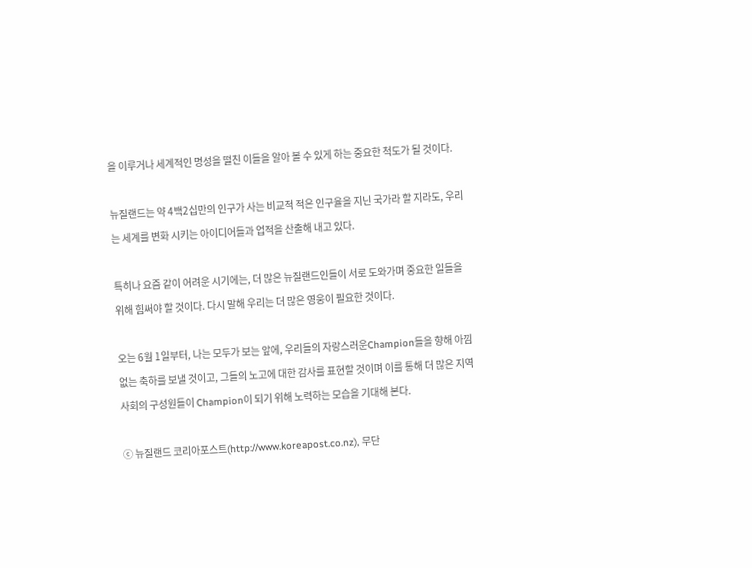을 이루거나 세계적인 명성을 떨친 이들을 알아 볼 수 있게 하는 중요한 척도가 될 것이다.

뉴질랜드는 약 4백2십만의 인구가 사는 비교적 적은 인구율을 지닌 국가라 할 지라도, 우리는 세계를 변화 시키는 아이디어들과 업적을 산출해 내고 있다.

특히나 요즘 같이 어려운 시기에는, 더 많은 뉴질랜드인들이 서로 도와가며 중요한 일들을 위해 힘써야 할 것이다. 다시 말해 우리는 더 많은 영웅이 필요한 것이다.

오는 6월 1일부터, 나는 모두가 보는 앞에, 우리들의 자랑스러운Champion들을 향해 아낌없는 축하를 보낼 것이고, 그들의 노고에 대한 감사를 표현할 것이며 이를 통해 더 많은 지역 사회의 구성원들이 Champion이 되기 위해 노력하는 모습을 기대해 본다.

ⓒ 뉴질랜드 코리아포스트(http://www.koreapost.co.nz), 무단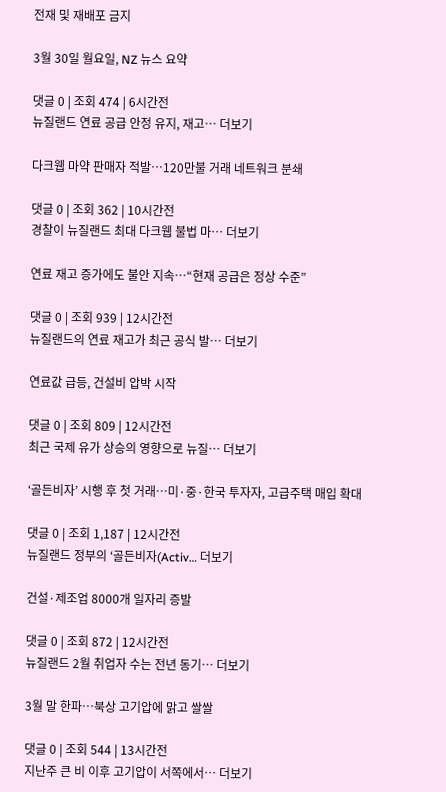전재 및 재배포 금지

3월 30일 월요일, NZ 뉴스 요약

댓글 0 | 조회 474 | 6시간전
뉴질랜드 연료 공급 안정 유지, 재고… 더보기

다크웹 마약 판매자 적발…120만불 거래 네트워크 분쇄

댓글 0 | 조회 362 | 10시간전
경찰이 뉴질랜드 최대 다크웹 불법 마… 더보기

연료 재고 증가에도 불안 지속…“현재 공급은 정상 수준”

댓글 0 | 조회 939 | 12시간전
뉴질랜드의 연료 재고가 최근 공식 발… 더보기

연료값 급등, 건설비 압박 시작

댓글 0 | 조회 809 | 12시간전
최근 국제 유가 상승의 영향으로 뉴질… 더보기

‘골든비자’ 시행 후 첫 거래…미·중·한국 투자자, 고급주택 매입 확대

댓글 0 | 조회 1,187 | 12시간전
뉴질랜드 정부의 ‘골든비자(Activ… 더보기

건설·제조업 8000개 일자리 증발

댓글 0 | 조회 872 | 12시간전
뉴질랜드 2월 취업자 수는 전년 동기… 더보기

3월 말 한파…북상 고기압에 맑고 쌀쌀

댓글 0 | 조회 544 | 13시간전
지난주 큰 비 이후 고기압이 서쪽에서… 더보기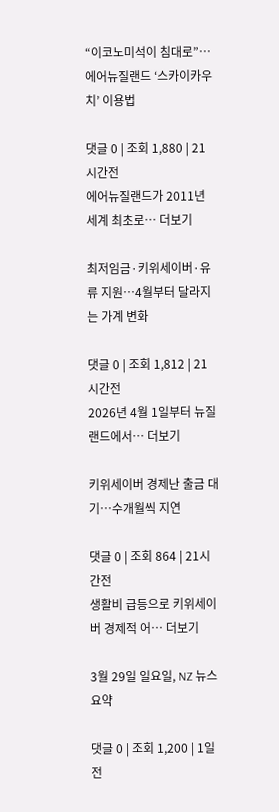“이코노미석이 침대로”…에어뉴질랜드 ‘스카이카우치’ 이용법

댓글 0 | 조회 1,880 | 21시간전
에어뉴질랜드가 2011년 세계 최초로… 더보기

최저임금·키위세이버·유류 지원…4월부터 달라지는 가계 변화

댓글 0 | 조회 1,812 | 21시간전
2026년 4월 1일부터 뉴질랜드에서… 더보기

키위세이버 경제난 출금 대기…수개월씩 지연

댓글 0 | 조회 864 | 21시간전
생활비 급등으로 키위세이버 경제적 어… 더보기

3월 29일 일요일, NZ 뉴스 요약

댓글 0 | 조회 1,200 | 1일전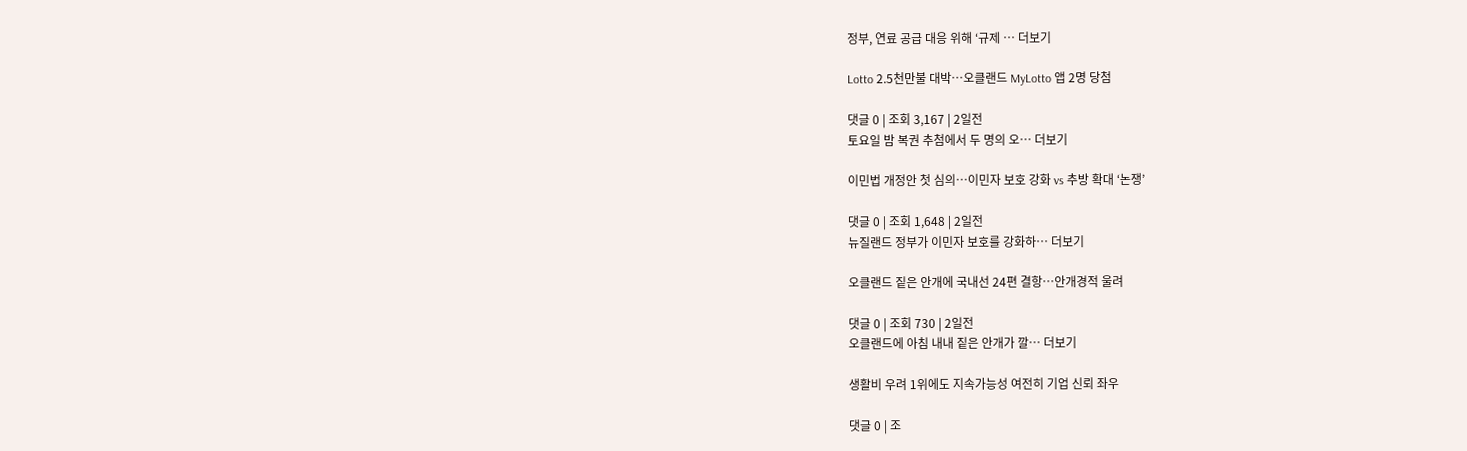정부, 연료 공급 대응 위해 ‘규제 … 더보기

Lotto 2.5천만불 대박…오클랜드 MyLotto 앱 2명 당첨

댓글 0 | 조회 3,167 | 2일전
토요일 밤 복권 추첨에서 두 명의 오… 더보기

이민법 개정안 첫 심의…이민자 보호 강화 vs 추방 확대 ‘논쟁’

댓글 0 | 조회 1,648 | 2일전
뉴질랜드 정부가 이민자 보호를 강화하… 더보기

오클랜드 짙은 안개에 국내선 24편 결항…안개경적 울려

댓글 0 | 조회 730 | 2일전
오클랜드에 아침 내내 짙은 안개가 깔… 더보기

생활비 우려 1위에도 지속가능성 여전히 기업 신뢰 좌우

댓글 0 | 조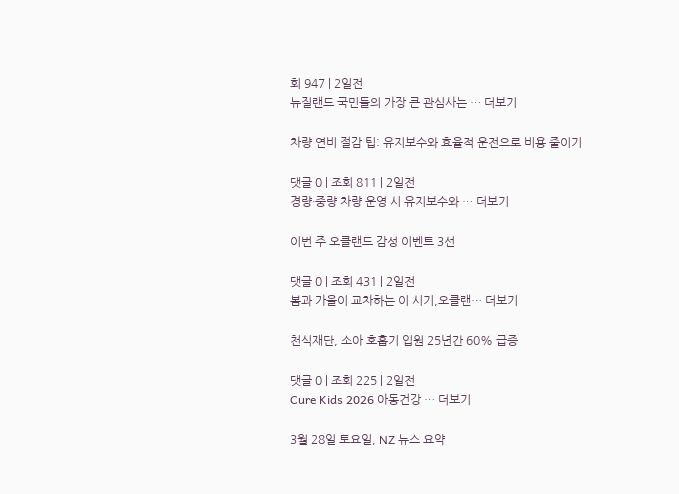회 947 | 2일전
뉴질랜드 국민들의 가장 큰 관심사는 … 더보기

차량 연비 절감 팁: 유지보수와 효율적 운전으로 비용 줄이기

댓글 0 | 조회 811 | 2일전
경량·중량 차량 운영 시 유지보수와 … 더보기

이번 주 오클랜드 감성 이벤트 3선

댓글 0 | 조회 431 | 2일전
봄과 가을이 교차하는 이 시기,오클랜… 더보기

천식재단, 소아 호흡기 입원 25년간 60% 급증

댓글 0 | 조회 225 | 2일전
Cure Kids 2026 아동건강 … 더보기

3월 28일 토요일, NZ 뉴스 요약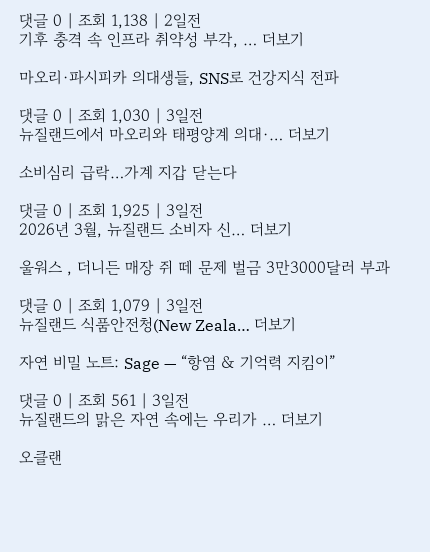댓글 0 | 조회 1,138 | 2일전
기후 충격 속 인프라 취약성 부각, … 더보기

마오리·파시피카 의대생들, SNS로 건강지식 전파

댓글 0 | 조회 1,030 | 3일전
뉴질랜드에서 마오리와 태평양계 의대·… 더보기

소비심리 급락…가계 지갑 닫는다

댓글 0 | 조회 1,925 | 3일전
2026년 3월, 뉴질랜드 소비자 신… 더보기

울워스 , 더니든 매장 쥐 떼 문제 벌금 3만3000달러 부과

댓글 0 | 조회 1,079 | 3일전
뉴질랜드 식품안전청(New Zeala… 더보기

자연 비밀 노트: Sage — “항염 & 기억력 지킴이”

댓글 0 | 조회 561 | 3일전
뉴질랜드의 맑은 자연 속에는 우리가 … 더보기

오클랜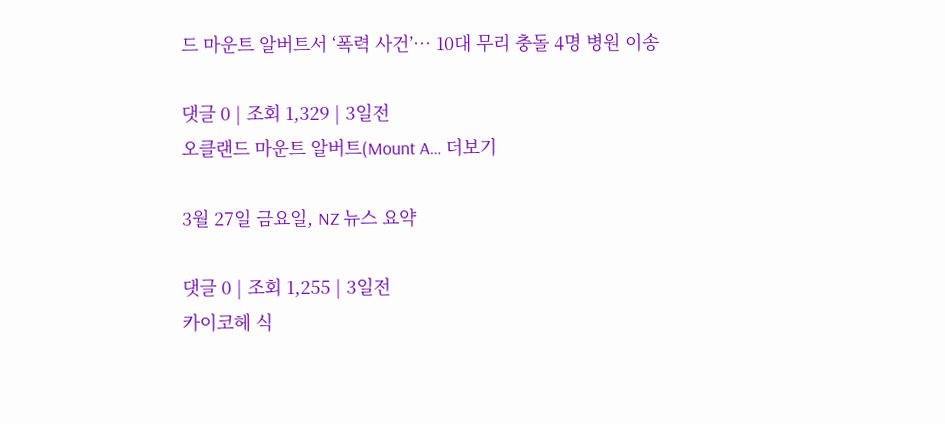드 마운트 알버트서 ‘폭력 사건’… 10대 무리 충돌 4명 병원 이송

댓글 0 | 조회 1,329 | 3일전
오클랜드 마운트 알버트(Mount A… 더보기

3월 27일 금요일, NZ 뉴스 요약

댓글 0 | 조회 1,255 | 3일전
카이코헤 식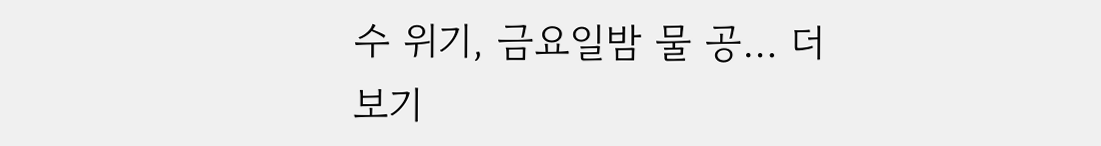수 위기, 금요일밤 물 공… 더보기